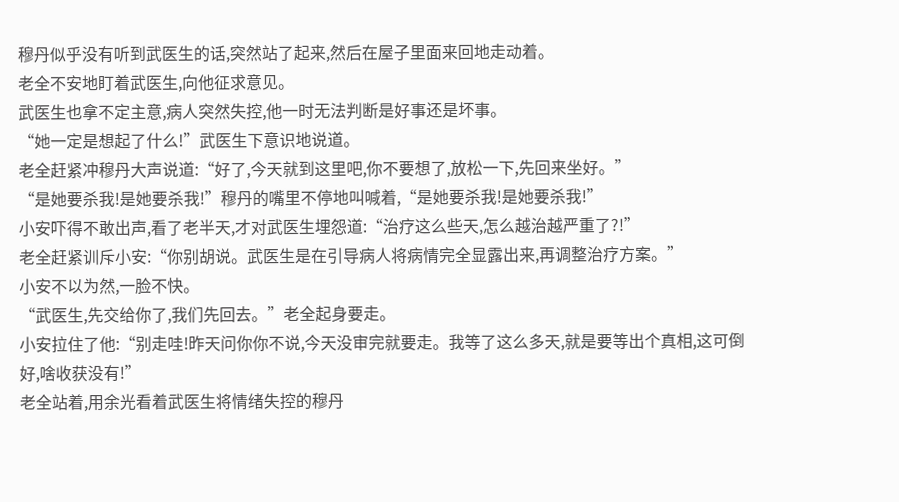穆丹似乎没有听到武医生的话,突然站了起来,然后在屋子里面来回地走动着。
老全不安地盯着武医生,向他征求意见。
武医生也拿不定主意,病人突然失控,他一时无法判断是好事还是坏事。
“她一定是想起了什么!”武医生下意识地说道。
老全赶紧冲穆丹大声说道:“好了,今天就到这里吧,你不要想了,放松一下,先回来坐好。”
“是她要杀我!是她要杀我!”穆丹的嘴里不停地叫喊着,“是她要杀我!是她要杀我!”
小安吓得不敢出声,看了老半天,才对武医生埋怨道:“治疗这么些天,怎么越治越严重了?!”
老全赶紧训斥小安:“你别胡说。武医生是在引导病人将病情完全显露出来,再调整治疗方案。”
小安不以为然,一脸不快。
“武医生,先交给你了,我们先回去。”老全起身要走。
小安拉住了他:“别走哇!昨天问你你不说,今天没审完就要走。我等了这么多天,就是要等出个真相,这可倒好,啥收获没有!”
老全站着,用余光看着武医生将情绪失控的穆丹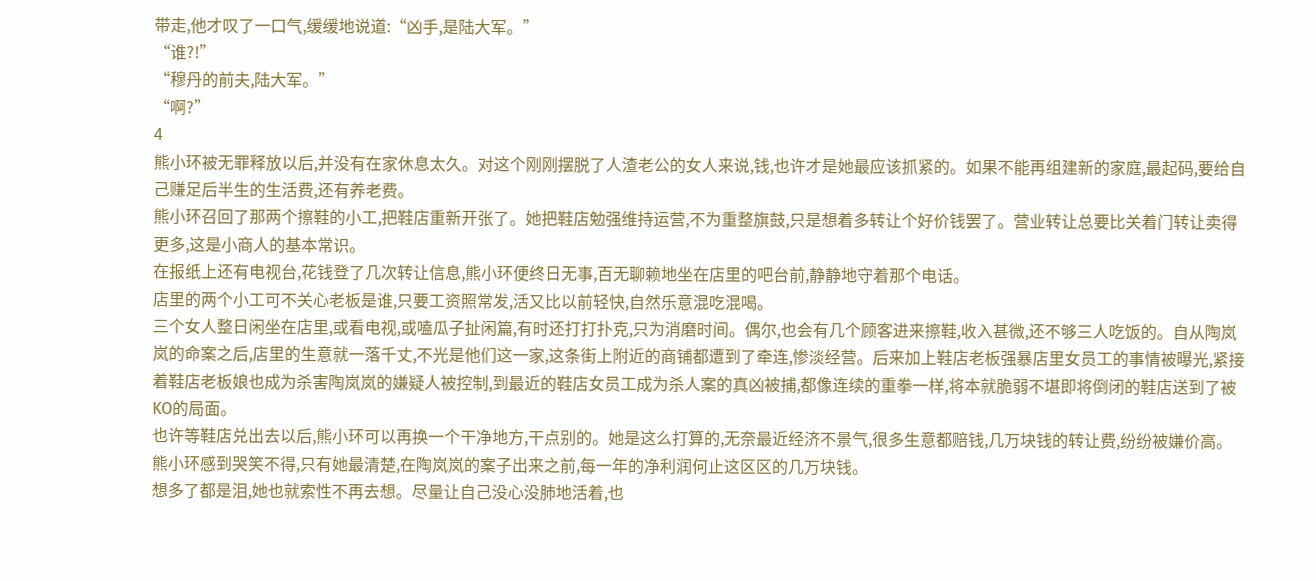带走,他才叹了一口气,缓缓地说道:“凶手,是陆大军。”
“谁?!”
“穆丹的前夫,陆大军。”
“啊?”
4
熊小环被无罪释放以后,并没有在家休息太久。对这个刚刚摆脱了人渣老公的女人来说,钱,也许才是她最应该抓紧的。如果不能再组建新的家庭,最起码,要给自己赚足后半生的生活费,还有养老费。
熊小环召回了那两个擦鞋的小工,把鞋店重新开张了。她把鞋店勉强维持运营,不为重整旗鼓,只是想着多转让个好价钱罢了。营业转让总要比关着门转让卖得更多,这是小商人的基本常识。
在报纸上还有电视台,花钱登了几次转让信息,熊小环便终日无事,百无聊赖地坐在店里的吧台前,静静地守着那个电话。
店里的两个小工可不关心老板是谁,只要工资照常发,活又比以前轻快,自然乐意混吃混喝。
三个女人整日闲坐在店里,或看电视,或嗑瓜子扯闲篇,有时还打打扑克,只为消磨时间。偶尔,也会有几个顾客进来擦鞋,收入甚微,还不够三人吃饭的。自从陶岚岚的命案之后,店里的生意就一落千丈,不光是他们这一家,这条街上附近的商铺都遭到了牵连,惨淡经营。后来加上鞋店老板强暴店里女员工的事情被曝光,紧接着鞋店老板娘也成为杀害陶岚岚的嫌疑人被控制,到最近的鞋店女员工成为杀人案的真凶被捕,都像连续的重拳一样,将本就脆弱不堪即将倒闭的鞋店送到了被KO的局面。
也许等鞋店兑出去以后,熊小环可以再换一个干净地方,干点别的。她是这么打算的,无奈最近经济不景气,很多生意都赔钱,几万块钱的转让费,纷纷被嫌价高。
熊小环感到哭笑不得,只有她最清楚,在陶岚岚的案子出来之前,每一年的净利润何止这区区的几万块钱。
想多了都是泪,她也就索性不再去想。尽量让自己没心没肺地活着,也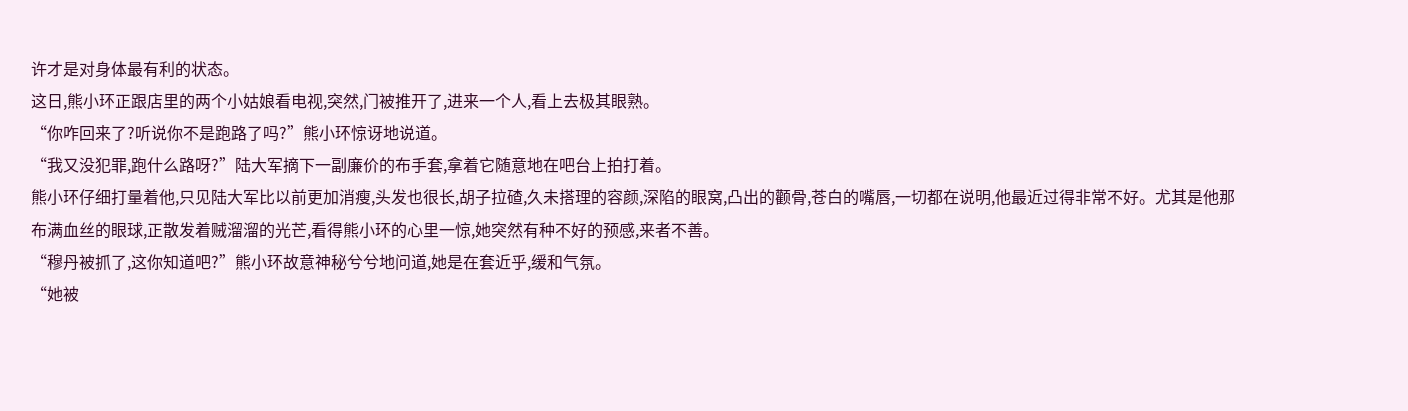许才是对身体最有利的状态。
这日,熊小环正跟店里的两个小姑娘看电视,突然,门被推开了,进来一个人,看上去极其眼熟。
“你咋回来了?听说你不是跑路了吗?”熊小环惊讶地说道。
“我又没犯罪,跑什么路呀?”陆大军摘下一副廉价的布手套,拿着它随意地在吧台上拍打着。
熊小环仔细打量着他,只见陆大军比以前更加消瘦,头发也很长,胡子拉碴,久未搭理的容颜,深陷的眼窝,凸出的颧骨,苍白的嘴唇,一切都在说明,他最近过得非常不好。尤其是他那布满血丝的眼球,正散发着贼溜溜的光芒,看得熊小环的心里一惊,她突然有种不好的预感,来者不善。
“穆丹被抓了,这你知道吧?”熊小环故意神秘兮兮地问道,她是在套近乎,缓和气氛。
“她被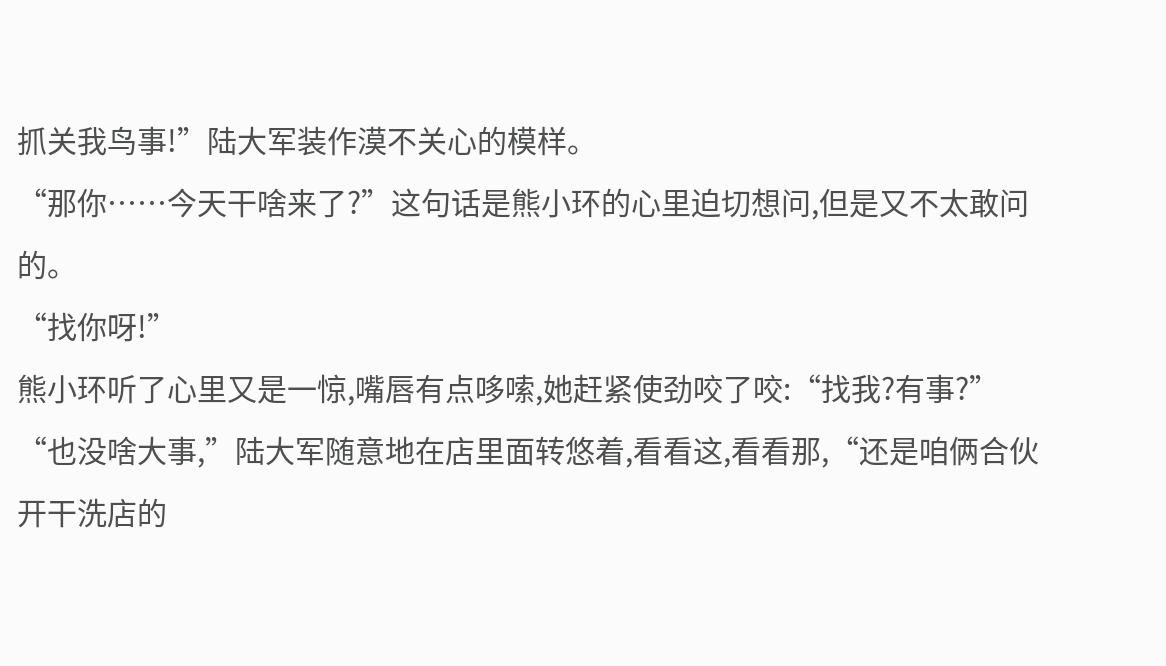抓关我鸟事!”陆大军装作漠不关心的模样。
“那你……今天干啥来了?”这句话是熊小环的心里迫切想问,但是又不太敢问的。
“找你呀!”
熊小环听了心里又是一惊,嘴唇有点哆嗦,她赶紧使劲咬了咬:“找我?有事?”
“也没啥大事,”陆大军随意地在店里面转悠着,看看这,看看那,“还是咱俩合伙开干洗店的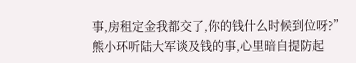事,房租定金我都交了,你的钱什么时候到位呀?”
熊小环听陆大军谈及钱的事,心里暗自提防起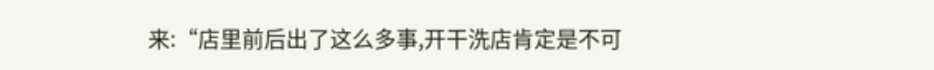来:“店里前后出了这么多事,开干洗店肯定是不可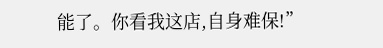能了。你看我这店,自身难保!”